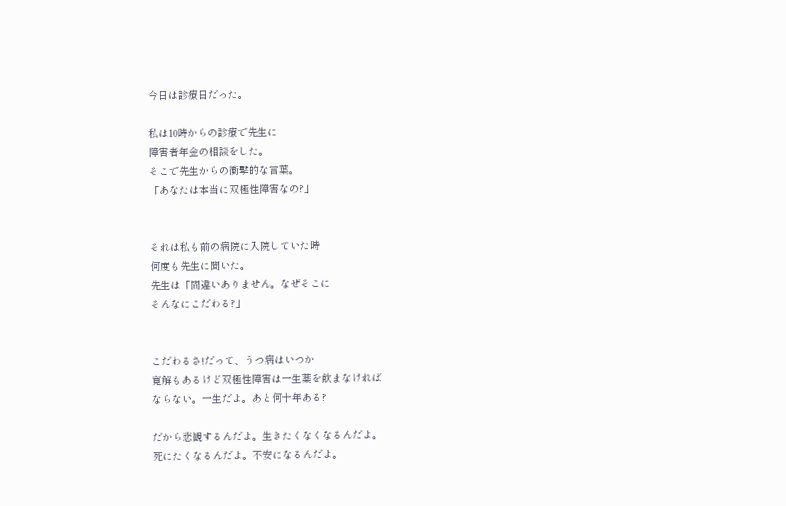今日は診療日だった。

私は10時からの診療で先生に
障害者年金の相談をした。
そこで先生からの衝撃的な言葉。
「あなたは本当に双極性障害なの?」


それは私も前の病院に入院していた時
何度も先生に聞いた。
先生は「間違いありません。なぜそこに
そんなにこだわる?」


こだわるさ!だって、うつ病はいつか
寛解もあるけど双極性障害は一生薬を飲まなければ
ならない。一生だよ。あと何十年ある?

だから悲観するんだよ。生きたくなくなるんだよ。
死にたくなるんだよ。不安になるんだよ。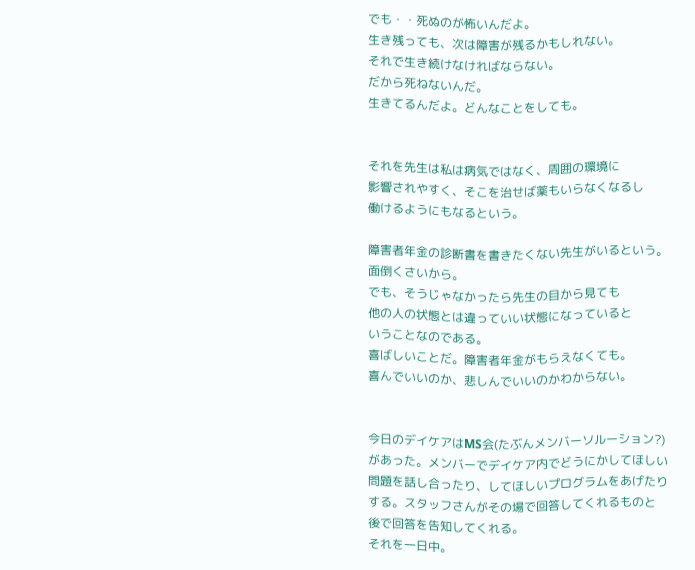でも・・死ぬのが怖いんだよ。
生き残っても、次は障害が残るかもしれない。
それで生き続けなければならない。
だから死ねないんだ。
生きてるんだよ。どんなことをしても。


それを先生は私は病気ではなく、周囲の環境に
影響されやすく、そこを治せば薬もいらなくなるし
働けるようにもなるという。

障害者年金の診断書を書きたくない先生がいるという。
面倒くさいから。
でも、そうじゃなかったら先生の目から見ても
他の人の状態とは違っていい状態になっていると
いうことなのである。
喜ばしいことだ。障害者年金がもらえなくても。
喜んでいいのか、悲しんでいいのかわからない。


今日のデイケアはMS会(たぶんメンバーソルーション?)
があった。メンバーでデイケア内でどうにかしてほしい
問題を話し合ったり、してほしいプログラムをあげたり
する。スタッフさんがその場で回答してくれるものと
後で回答を告知してくれる。
それを一日中。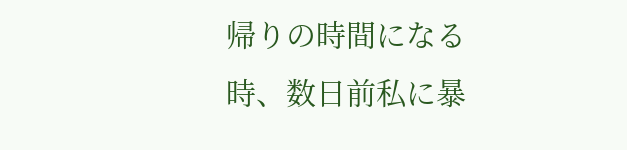帰りの時間になる時、数日前私に暴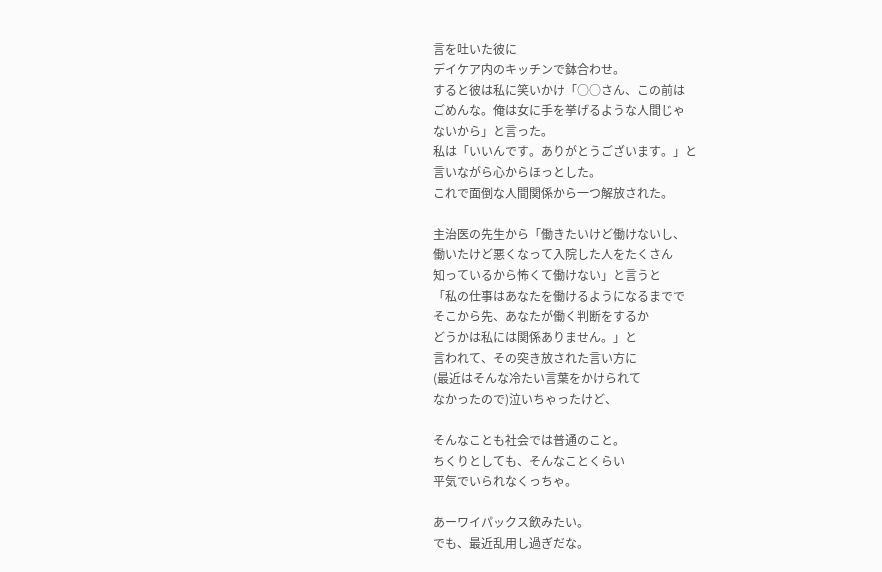言を吐いた彼に
デイケア内のキッチンで鉢合わせ。
すると彼は私に笑いかけ「○○さん、この前は
ごめんな。俺は女に手を挙げるような人間じゃ
ないから」と言った。
私は「いいんです。ありがとうございます。」と
言いながら心からほっとした。
これで面倒な人間関係から一つ解放された。

主治医の先生から「働きたいけど働けないし、
働いたけど悪くなって入院した人をたくさん
知っているから怖くて働けない」と言うと
「私の仕事はあなたを働けるようになるまでで
そこから先、あなたが働く判断をするか
どうかは私には関係ありません。」と
言われて、その突き放された言い方に
(最近はそんな冷たい言葉をかけられて
なかったので)泣いちゃったけど、

そんなことも社会では普通のこと。
ちくりとしても、そんなことくらい
平気でいられなくっちゃ。

あーワイパックス飲みたい。
でも、最近乱用し過ぎだな。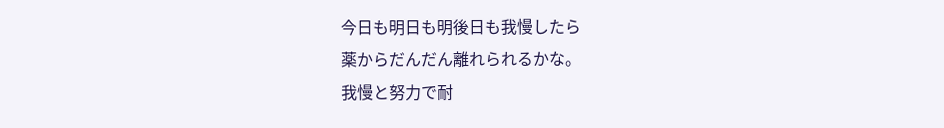今日も明日も明後日も我慢したら
薬からだんだん離れられるかな。
我慢と努力で耐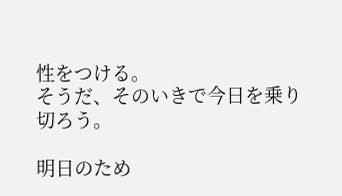性をつける。
そうだ、そのいきで今日を乗り切ろう。

明日のため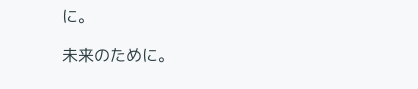に。

未来のために。